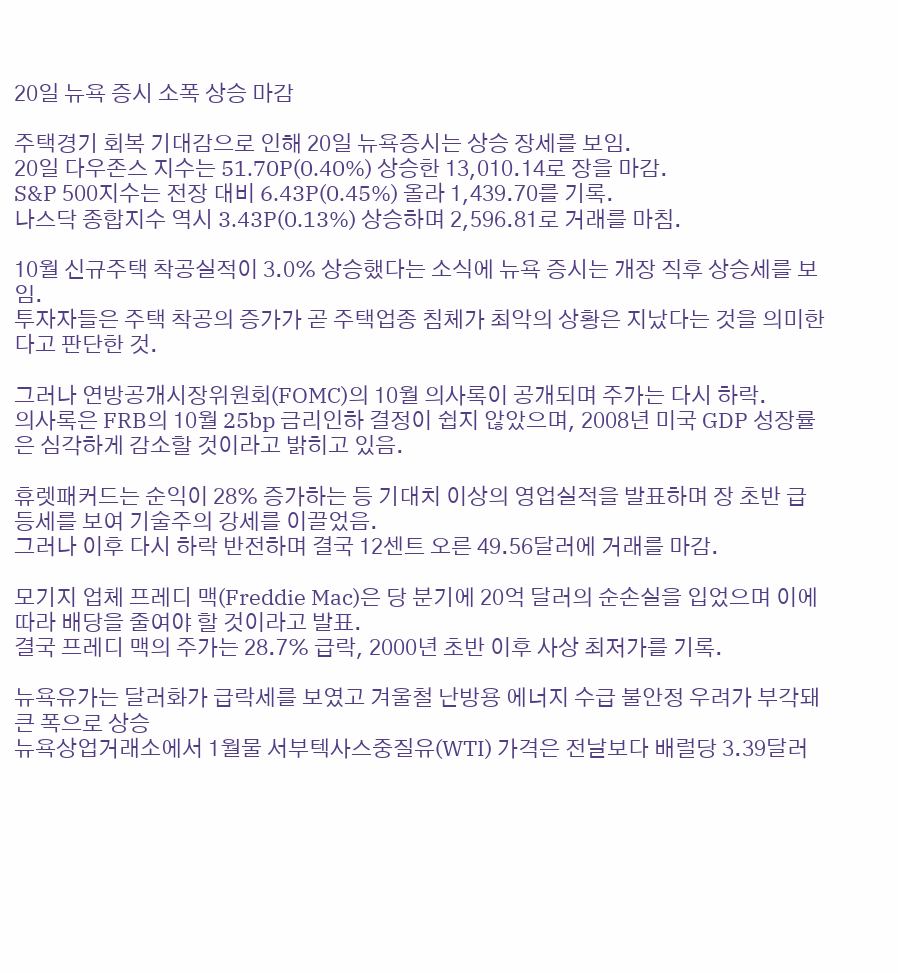20일 뉴욕 증시 소폭 상승 마감

주택경기 회복 기대감으로 인해 20일 뉴욕증시는 상승 장세를 보임.
20일 다우존스 지수는 51.70P(0.40%) 상승한 13,010.14로 장을 마감.
S&P 500지수는 전장 대비 6.43P(0.45%) 올라 1,439.70를 기록.
나스닥 종합지수 역시 3.43P(0.13%) 상승하며 2,596.81로 거래를 마침.

10월 신규주택 착공실적이 3.0% 상승했다는 소식에 뉴욕 증시는 개장 직후 상승세를 보임.
투자자들은 주택 착공의 증가가 곧 주택업종 침체가 최악의 상황은 지났다는 것을 의미한다고 판단한 것.

그러나 연방공개시장위원회(FOMC)의 10월 의사록이 공개되며 주가는 다시 하락.
의사록은 FRB의 10월 25bp 금리인하 결정이 쉽지 않았으며, 2008년 미국 GDP 성장률은 심각하게 감소할 것이라고 밝히고 있음.

휴렛패커드는 순익이 28% 증가하는 등 기대치 이상의 영업실적을 발표하며 장 초반 급등세를 보여 기술주의 강세를 이끌었음.
그러나 이후 다시 하락 반전하며 결국 12센트 오른 49.56달러에 거래를 마감.

모기지 업체 프레디 맥(Freddie Mac)은 당 분기에 20억 달러의 순손실을 입었으며 이에 따라 배당을 줄여야 할 것이라고 발표.
결국 프레디 맥의 주가는 28.7% 급락, 2000년 초반 이후 사상 최저가를 기록.

뉴욕유가는 달러화가 급락세를 보였고 겨울철 난방용 에너지 수급 불안정 우려가 부각돼 큰 폭으로 상승
뉴욕상업거래소에서 1월물 서부텍사스중질유(WTI) 가격은 전날보다 배럴당 3.39달러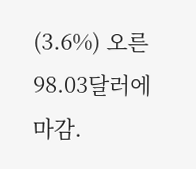(3.6%) 오른 98.03달러에 마감.